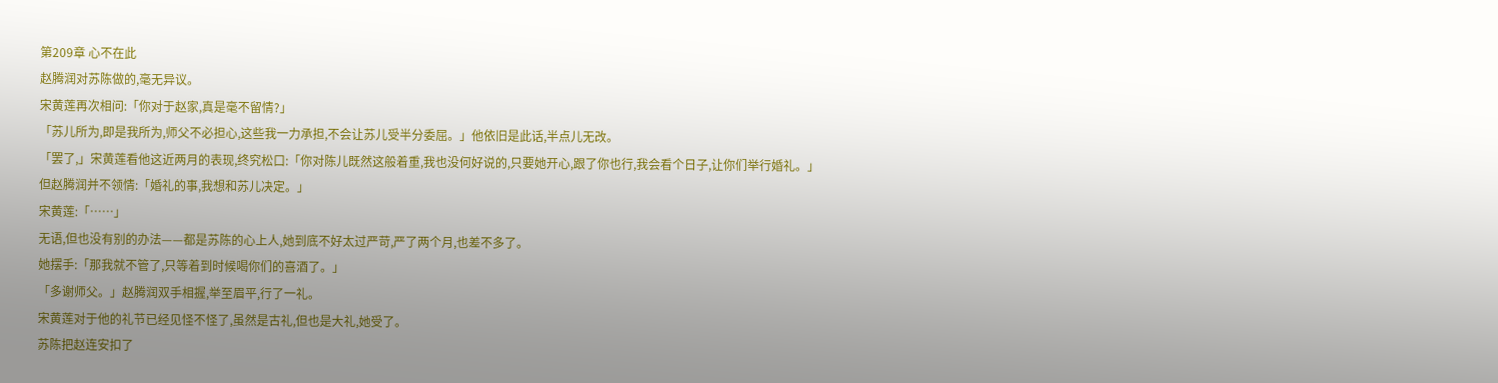第209章 心不在此
赵腾润对苏陈做的,毫无异议。
宋黄莲再次相问:「你对于赵家,真是毫不留情?」
「苏儿所为,即是我所为,师父不必担心,这些我一力承担,不会让苏儿受半分委屈。」他依旧是此话,半点儿无改。
「罢了,」宋黄莲看他这近两月的表现,终究松口:「你对陈儿既然这般着重,我也没何好说的,只要她开心,跟了你也行,我会看个日子,让你们举行婚礼。」
但赵腾润并不领情:「婚礼的事,我想和苏儿决定。」
宋黄莲:「……」
无语,但也没有别的办法——都是苏陈的心上人,她到底不好太过严苛,严了两个月,也差不多了。
她摆手:「那我就不管了,只等着到时候喝你们的喜酒了。」
「多谢师父。」赵腾润双手相握,举至眉平,行了一礼。
宋黄莲对于他的礼节已经见怪不怪了,虽然是古礼,但也是大礼,她受了。
苏陈把赵连安扣了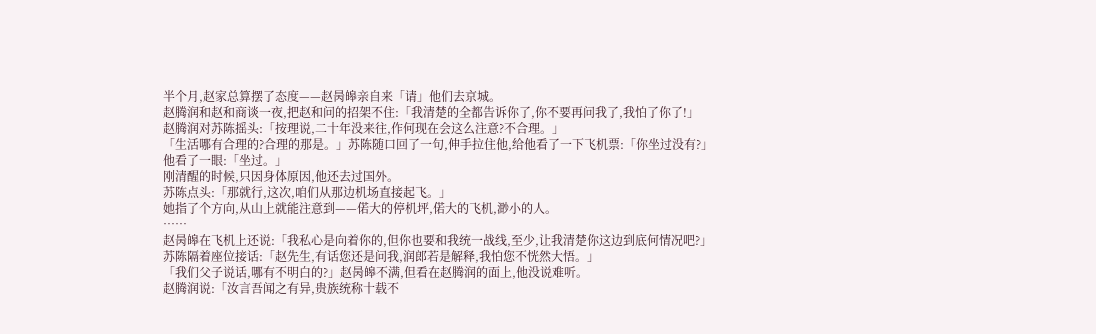半个月,赵家总算摆了态度——赵昺皞亲自来「请」他们去京城。
赵腾润和赵和商谈一夜,把赵和问的招架不住:「我清楚的全都告诉你了,你不要再问我了,我怕了你了!」
赵腾润对苏陈摇头:「按理说,二十年没来往,作何现在会这么注意?不合理。」
「生活哪有合理的?合理的那是。」苏陈随口回了一句,伸手拉住他,给他看了一下飞机票:「你坐过没有?」
他看了一眼:「坐过。」
刚清醒的时候,只因身体原因,他还去过国外。
苏陈点头:「那就行,这次,咱们从那边机场直接起飞。」
她指了个方向,从山上就能注意到——偌大的停机坪,偌大的飞机,渺小的人。
……
赵昺皞在飞机上还说:「我私心是向着你的,但你也要和我统一战线,至少,让我清楚你这边到底何情况吧?」
苏陈隔着座位接话:「赵先生,有话您还是问我,润郎若是解释,我怕您不恍然大悟。」
「我们父子说话,哪有不明白的?」赵昺皞不满,但看在赵腾润的面上,他没说难听。
赵腾润说:「汝言吾闻之有异,贵族统称十载不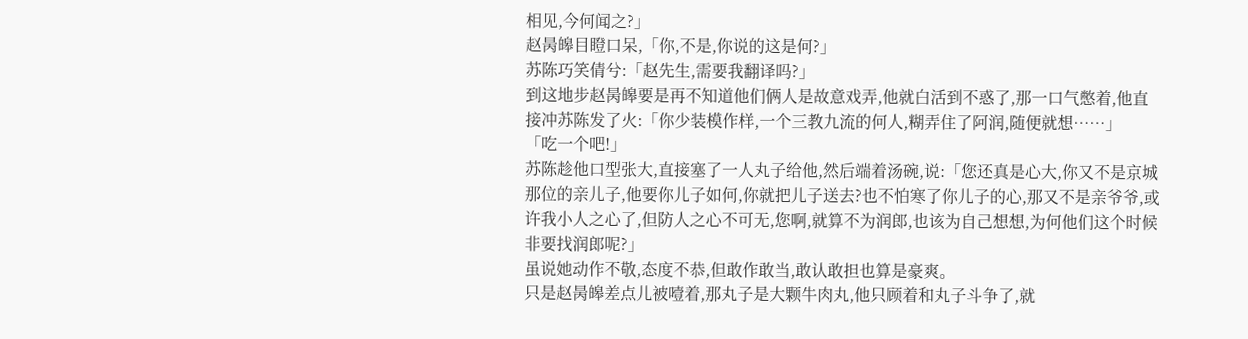相见,今何闻之?」
赵昺皞目瞪口呆,「你,不是,你说的这是何?」
苏陈巧笑倩兮:「赵先生,需要我翻译吗?」
到这地步赵昺皞要是再不知道他们俩人是故意戏弄,他就白活到不惑了,那一口气憋着,他直接冲苏陈发了火:「你少装模作样,一个三教九流的何人,糊弄住了阿润,随便就想……」
「吃一个吧!」
苏陈趁他口型张大,直接塞了一人丸子给他,然后端着汤碗,说:「您还真是心大,你又不是京城那位的亲儿子,他要你儿子如何,你就把儿子送去?也不怕寒了你儿子的心,那又不是亲爷爷,或许我小人之心了,但防人之心不可无,您啊,就算不为润郎,也该为自己想想,为何他们这个时候非要找润郎呢?」
虽说她动作不敬,态度不恭,但敢作敢当,敢认敢担也算是豪爽。
只是赵昺皞差点儿被噎着,那丸子是大颗牛肉丸,他只顾着和丸子斗争了,就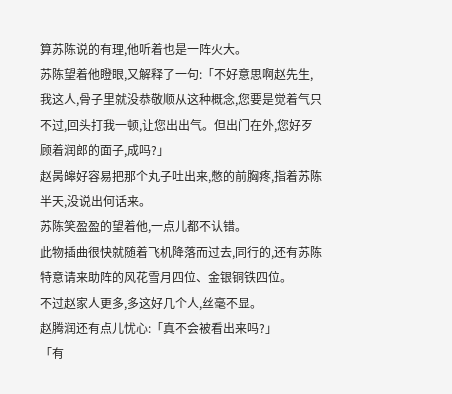算苏陈说的有理,他听着也是一阵火大。
苏陈望着他瞪眼,又解释了一句:「不好意思啊赵先生,我这人,骨子里就没恭敬顺从这种概念,您要是觉着气只不过,回头打我一顿,让您出出气。但出门在外,您好歹顾着润郎的面子,成吗?」
赵昺皞好容易把那个丸子吐出来,憋的前胸疼,指着苏陈半天,没说出何话来。
苏陈笑盈盈的望着他,一点儿都不认错。
此物插曲很快就随着飞机降落而过去,同行的,还有苏陈特意请来助阵的风花雪月四位、金银铜铁四位。
不过赵家人更多,多这好几个人,丝毫不显。
赵腾润还有点儿忧心:「真不会被看出来吗?」
「有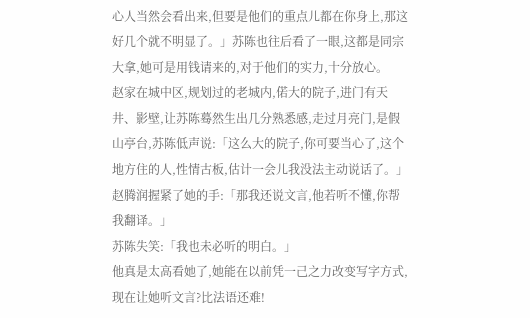心人当然会看出来,但要是他们的重点儿都在你身上,那这好几个就不明显了。」苏陈也往后看了一眼,这都是同宗大拿,她可是用钱请来的,对于他们的实力,十分放心。
赵家在城中区,规划过的老城内,偌大的院子,进门有天井、影壁,让苏陈蓦然生出几分熟悉感,走过月亮门,是假山亭台,苏陈低声说:「这么大的院子,你可要当心了,这个地方住的人,性情古板,估计一会儿我没法主动说话了。」
赵腾润握紧了她的手:「那我还说文言,他若听不懂,你帮我翻译。」
苏陈失笑:「我也未必听的明白。」
他真是太高看她了,她能在以前凭一己之力改变写字方式,现在让她听文言?比法语还难!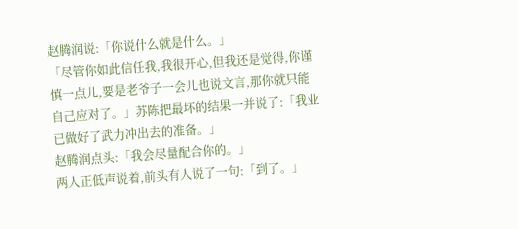赵腾润说:「你说什么就是什么。」
「尽管你如此信任我,我很开心,但我还是觉得,你谨慎一点儿,要是老爷子一会儿也说文言,那你就只能自己应对了。」苏陈把最坏的结果一并说了:「我业已做好了武力冲出去的准备。」
赵腾润点头:「我会尽量配合你的。」
两人正低声说着,前头有人说了一句:「到了。」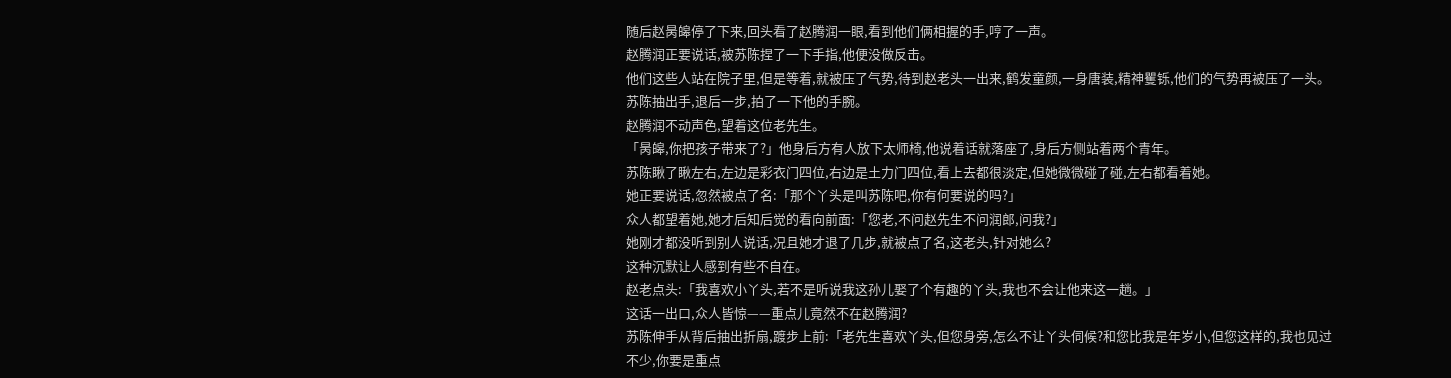随后赵昺皞停了下来,回头看了赵腾润一眼,看到他们俩相握的手,哼了一声。
赵腾润正要说话,被苏陈捏了一下手指,他便没做反击。
他们这些人站在院子里,但是等着,就被压了气势,待到赵老头一出来,鹤发童颜,一身唐装,精神矍铄,他们的气势再被压了一头。
苏陈抽出手,退后一步,拍了一下他的手腕。
赵腾润不动声色,望着这位老先生。
「昺皞,你把孩子带来了?」他身后方有人放下太师椅,他说着话就落座了,身后方侧站着两个青年。
苏陈瞅了瞅左右,左边是彩衣门四位,右边是土力门四位,看上去都很淡定,但她微微碰了碰,左右都看着她。
她正要说话,忽然被点了名:「那个丫头是叫苏陈吧,你有何要说的吗?」
众人都望着她,她才后知后觉的看向前面:「您老,不问赵先生不问润郎,问我?」
她刚才都没听到别人说话,况且她才退了几步,就被点了名,这老头,针对她么?
这种沉默让人感到有些不自在。
赵老点头:「我喜欢小丫头,若不是听说我这孙儿娶了个有趣的丫头,我也不会让他来这一趟。」
这话一出口,众人皆惊——重点儿竟然不在赵腾润?
苏陈伸手从背后抽出折扇,踱步上前:「老先生喜欢丫头,但您身旁,怎么不让丫头伺候?和您比我是年岁小,但您这样的,我也见过不少,你要是重点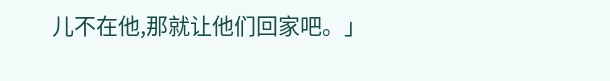儿不在他,那就让他们回家吧。」